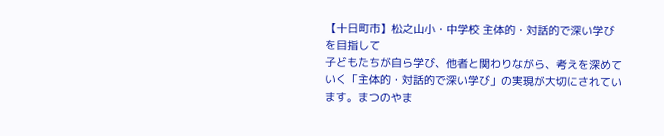【十日町市】松之山小・中学校 主体的・対話的で深い学びを目指して
子どもたちが自ら学び、他者と関わりながら、考えを深めていく「主体的・対話的で深い学び」の実現が大切にされています。まつのやま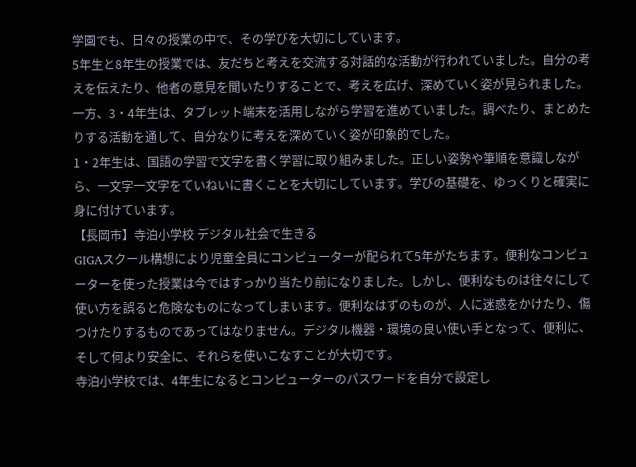学園でも、日々の授業の中で、その学びを大切にしています。
5年生と8年生の授業では、友だちと考えを交流する対話的な活動が行われていました。自分の考えを伝えたり、他者の意見を聞いたりすることで、考えを広げ、深めていく姿が見られました。
一方、3・4年生は、タブレット端末を活用しながら学習を進めていました。調べたり、まとめたりする活動を通して、自分なりに考えを深めていく姿が印象的でした。
1・2年生は、国語の学習で文字を書く学習に取り組みました。正しい姿勢や筆順を意識しながら、一文字一文字をていねいに書くことを大切にしています。学びの基礎を、ゆっくりと確実に身に付けています。
【長岡市】寺泊小学校 デジタル社会で生きる
GIGAスクール構想により児童全員にコンピューターが配られて5年がたちます。便利なコンピューターを使った授業は今ではすっかり当たり前になりました。しかし、便利なものは往々にして使い方を誤ると危険なものになってしまいます。便利なはずのものが、人に迷惑をかけたり、傷つけたりするものであってはなりません。デジタル機器・環境の良い使い手となって、便利に、そして何より安全に、それらを使いこなすことが大切です。
寺泊小学校では、4年生になるとコンピューターのパスワードを自分で設定し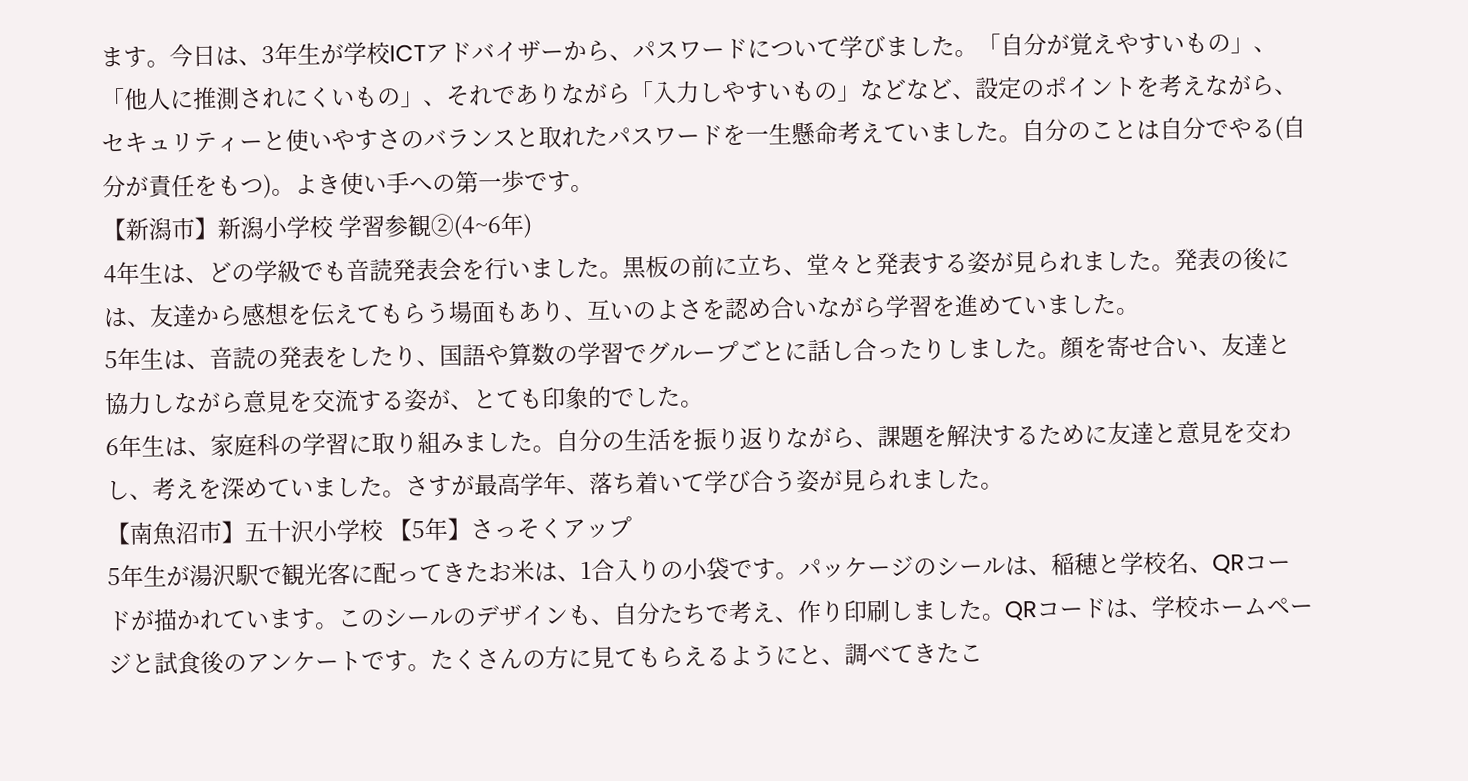ます。今日は、3年生が学校ICTアドバイザーから、パスワードについて学びました。「自分が覚えやすいもの」、「他人に推測されにくいもの」、それでありながら「入力しやすいもの」などなど、設定のポイントを考えながら、セキュリティーと使いやすさのバランスと取れたパスワードを一生懸命考えていました。自分のことは自分でやる(自分が責任をもつ)。よき使い手への第一歩です。
【新潟市】新潟小学校 学習参観②(4~6年)
4年生は、どの学級でも音読発表会を行いました。黒板の前に立ち、堂々と発表する姿が見られました。発表の後には、友達から感想を伝えてもらう場面もあり、互いのよさを認め合いながら学習を進めていました。
5年生は、音読の発表をしたり、国語や算数の学習でグループごとに話し合ったりしました。顔を寄せ合い、友達と協力しながら意見を交流する姿が、とても印象的でした。
6年生は、家庭科の学習に取り組みました。自分の生活を振り返りながら、課題を解決するために友達と意見を交わし、考えを深めていました。さすが最高学年、落ち着いて学び合う姿が見られました。
【南魚沼市】五十沢小学校 【5年】さっそくアップ
5年生が湯沢駅で観光客に配ってきたお米は、1合入りの小袋です。パッケージのシールは、稲穂と学校名、QRコードが描かれています。このシールのデザインも、自分たちで考え、作り印刷しました。QRコードは、学校ホームページと試食後のアンケートです。たくさんの方に見てもらえるようにと、調べてきたこ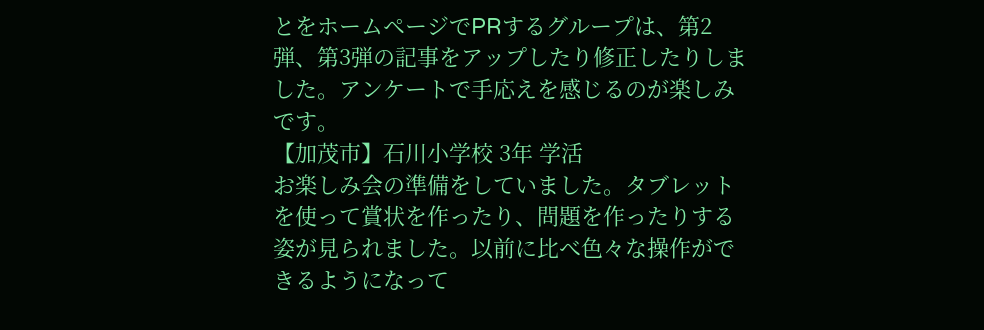とをホームページでPRするグループは、第2弾、第3弾の記事をアップしたり修正したりしました。アンケートで手応えを感じるのが楽しみです。
【加茂市】石川小学校 3年 学活
お楽しみ会の準備をしていました。タブレットを使って賞状を作ったり、問題を作ったりする姿が見られました。以前に比べ色々な操作ができるようになって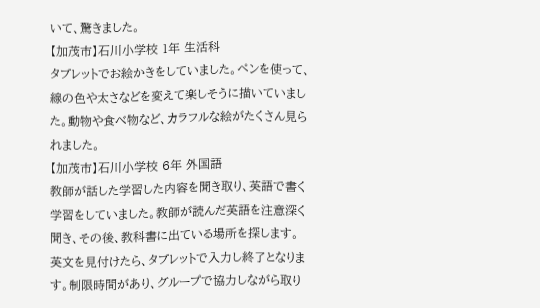いて、驚きました。
【加茂市】石川小学校 1年 生活科
タブレットでお絵かきをしていました。ペンを使って、線の色や太さなどを変えて楽しそうに描いていました。動物や食べ物など、カラフルな絵がたくさん見られました。
【加茂市】石川小学校 6年 外国語
教師が話した学習した内容を聞き取り、英語で書く学習をしていました。教師が読んだ英語を注意深く聞き、その後、教科書に出ている場所を探します。英文を見付けたら、タブレットで入力し終了となります。制限時間があり、グループで協力しながら取り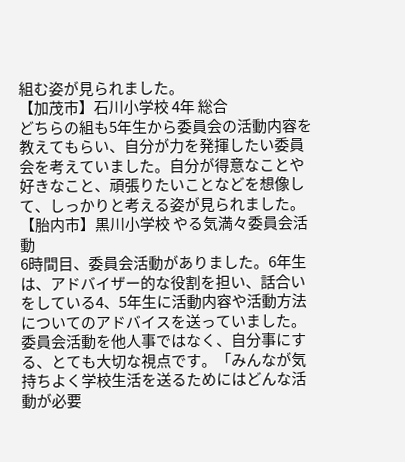組む姿が見られました。
【加茂市】石川小学校 4年 総合
どちらの組も5年生から委員会の活動内容を教えてもらい、自分が力を発揮したい委員会を考えていました。自分が得意なことや好きなこと、頑張りたいことなどを想像して、しっかりと考える姿が見られました。
【胎内市】黒川小学校 やる気満々委員会活動
6時間目、委員会活動がありました。6年生は、アドバイザー的な役割を担い、話合いをしている4、5年生に活動内容や活動方法についてのアドバイスを送っていました。委員会活動を他人事ではなく、自分事にする、とても大切な視点です。「みんなが気持ちよく学校生活を送るためにはどんな活動が必要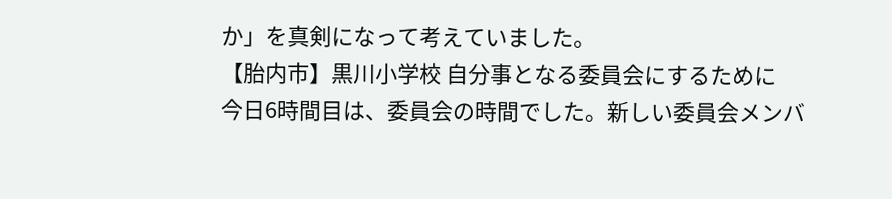か」を真剣になって考えていました。
【胎内市】黒川小学校 自分事となる委員会にするために
今日6時間目は、委員会の時間でした。新しい委員会メンバ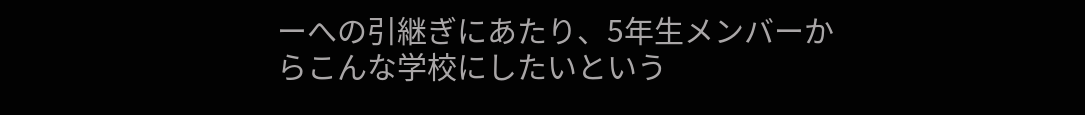ーへの引継ぎにあたり、5年生メンバーからこんな学校にしたいという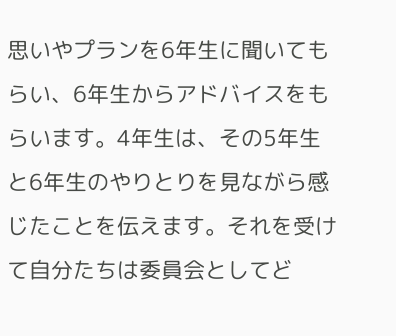思いやプランを6年生に聞いてもらい、6年生からアドバイスをもらいます。4年生は、その5年生と6年生のやりとりを見ながら感じたことを伝えます。それを受けて自分たちは委員会としてど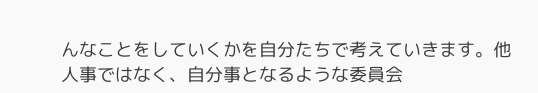んなことをしていくかを自分たちで考えていきます。他人事ではなく、自分事となるような委員会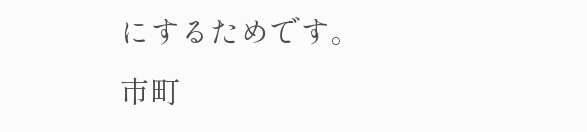にするためです。
市町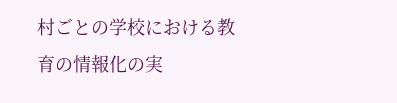村ごとの学校における教育の情報化の実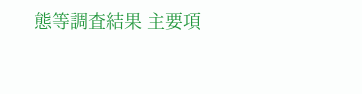態等調査結果 主要項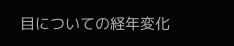目についての経年変化